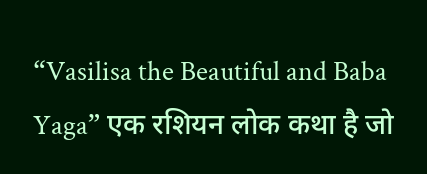“Vasilisa the Beautiful and Baba Yaga” एक रशियन लोक कथा है जो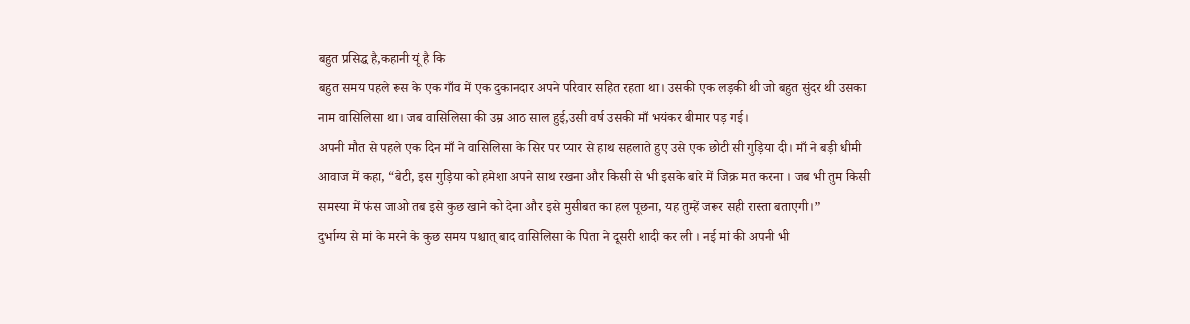बहुत प्रसिद्ध है,कहानी यूं है कि
बहुत समय पहले रूस के एक गाँव में एक दुकानदार अपने परिवार सहित रहता था। उसकी एक लड़की थी जो बहुत सुंदर थी उसका नाम वासिलिसा था। जब वासिलिसा की उम्र आठ साल हुई,उसी वर्ष उसकी माँ भयंकर बीमार पड़ गई।
अपनी मौत से पहले एक दिन माँ ने वासिलिसा के सिर पर प्यार से हाथ सहलाते हुए उसे एक छोटी सी गुड़िया दी। माँ ने बड़ी धीमी आवाज में कहा, “बेटी, इस गुड़िया को हमेशा अपने साथ रखना और किसी से भी इसके बारे में जिक्र मत करना । जब भी तुम किसी समस्या में फंस जाओ तब इसे कुछ खाने को देना और इसे मुसीबत का हल पूछना, यह तुम्हें जरूर सही रास्ता बताएगी।”
दुर्भाग्य से मां के मरने के कुछ समय पश्चात् बाद वासिलिसा के पिता ने दूसरी शादी कर ली । नई मां की अपनी भी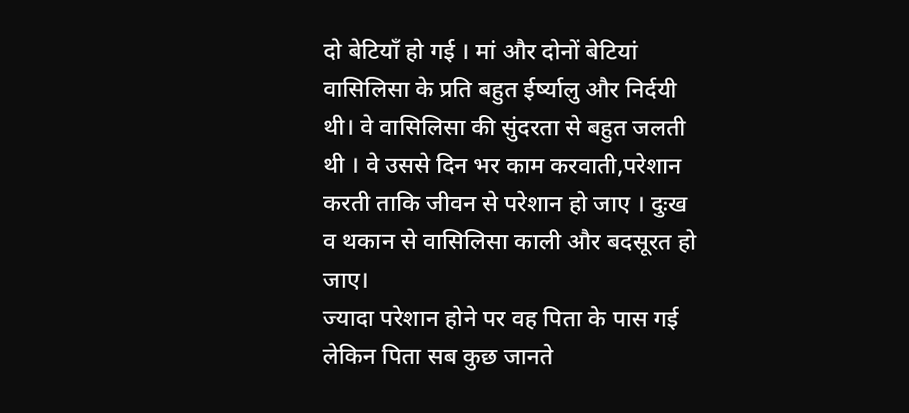दो बेटियाँ हो गई । मां और दोनों बेटियां वासिलिसा के प्रति बहुत ईर्ष्यालु और निर्दयी थी। वे वासिलिसा की सुंदरता से बहुत जलती थी । वे उससे दिन भर काम करवाती,परेशान करती ताकि जीवन से परेशान हो जाए । दुःख व थकान से वासिलिसा काली और बदसूरत हो जाए।
ज्यादा परेशान होने पर वह पिता के पास गई लेकिन पिता सब कुछ जानते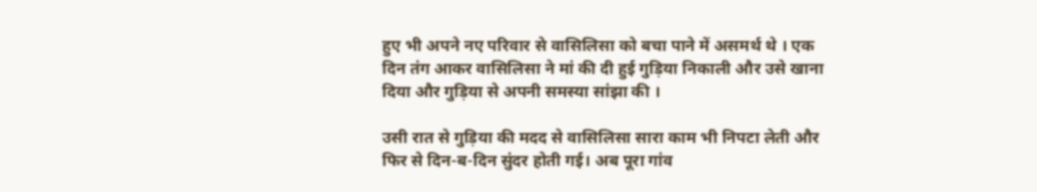हुए भी अपने नए परिवार से वासिलिसा को बचा पाने में असमर्थ थे । एक दिन तंग आकर वासिलिसा ने मां की दी हुई गुड़िया निकाली और उसे खाना दिया और गुड़िया से अपनी समस्या सांझा की ।

उसी रात से गुड़िया की मदद से वासिलिसा सारा काम भी निपटा लेती और फिर से दिन-ब-दिन सुंदर होती गई। अब पूरा गांव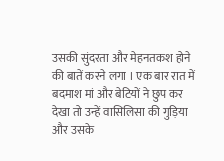उसकी सुंदरता और मेहनतकश होने की बातें करने लगा । एक बार रात में बदमाश मां और बेटियों ने छुप कर देखा तो उन्हें वासिलिसा की गुड़िया और उसके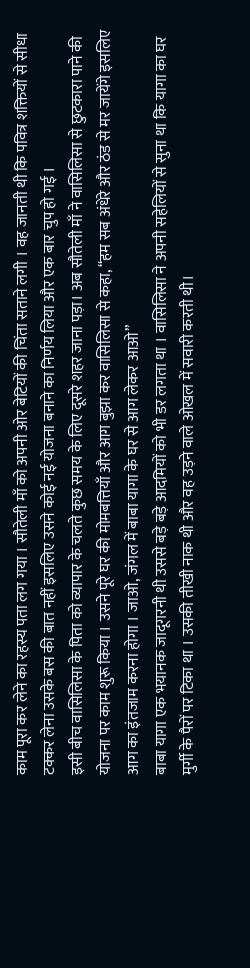काम पूरा कर लेने का रहस्य पता लग गया । सौतेली माँ को अपनी ओर बेटियों की चिंता सताने लगी । वह जानती थी कि पवित्र शक्तियों से सीधा टक्कर लेना उसके बस की बात नहीं इसलिए उसने कोई नई योजना बनाने का निर्णय लिया और एक बार चुप हो गई ।
इसी बीच वासिलिसा के पिता को व्यापार के चलते कुछ समय के लिए दूसरे शहर जाना पड़ा। अब सौतेली माँ ने वासिलिसा से छुटकारा पाने की योजना पर काम शुरू किया । उसने पूरे घर की मोमबत्तियाँ और आग बुझा कर वासिलिसा से कहा, “हम सब अंधेरे और ठंड से मर जायेंगे इसलिए आग का इंतजाम करना होगा । जाओ, जंगल में बाबा यागा के घर से आग लेकर आओ”
बाबा यागा एक भयानक जादूगरनी थी उससे बड़े बड़े आदमियों को भी डर लगता था । वासिलिसा ने अपनी सहेलियों से सुना था कि यागा का घर मुर्गी के पैरों पर टिका था । उसकी तीखी नाक थी और वह उड़ने वाले ओखल में सवारी करती थी।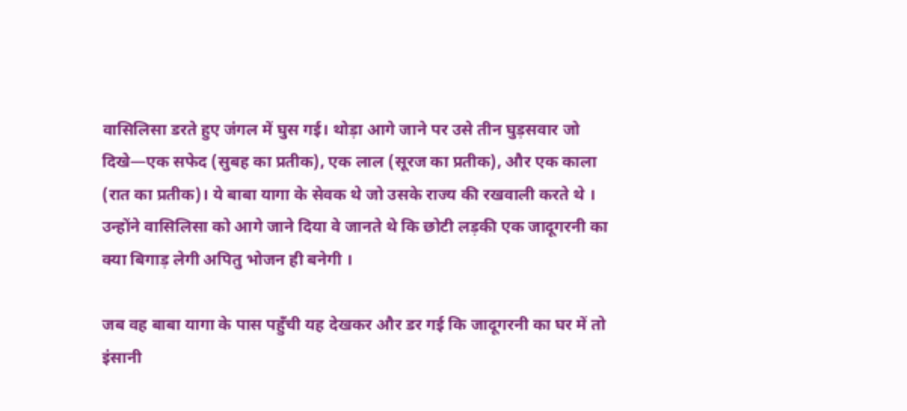वासिलिसा डरते हुए जंगल में घुस गई। थोड़ा आगे जाने पर उसे तीन घुड़सवार जो दिखे—एक सफेद (सुबह का प्रतीक), एक लाल (सूरज का प्रतीक), और एक काला (रात का प्रतीक)। ये बाबा यागा के सेवक थे जो उसके राज्य की रखवाली करते थे । उन्होंने वासिलिसा को आगे जाने दिया वे जानते थे कि छोटी लड़की एक जादूगरनी का क्या बिगाड़ लेगी अपितु भोजन ही बनेगी ।

जब वह बाबा यागा के पास पहुँची यह देखकर और डर गई कि जादूगरनी का घर में तो इंसानी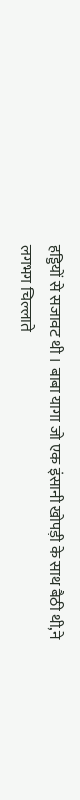हड्डियों से सजावट थी । बाबा यागा जो एक इंसानी खोपड़ी के साथ बैठी थी,ने लगभग चिल्लाते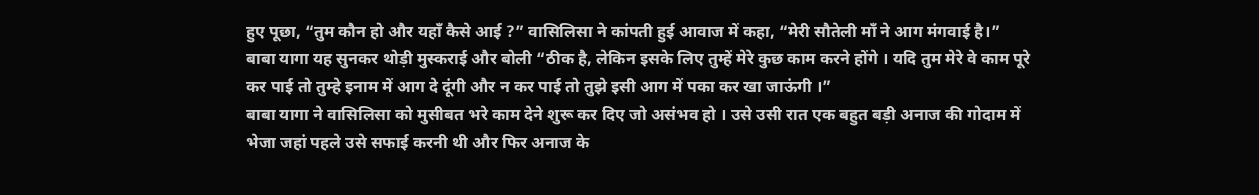हुए पूछा, “तुम कौन हो और यहाँ कैसे आई ?” वासिलिसा ने कांपती हुई आवाज में कहा, “मेरी सौतेली माँ ने आग मंगवाई है।”
बाबा यागा यह सुनकर थोड़ी मुस्कराई और बोली “ठीक है, लेकिन इसके लिए तुम्हें मेरे कुछ काम करने होंगे । यदि तुम मेरे वे काम पूरे कर पाई तो तुम्हे इनाम में आग दे दूंगी और न कर पाई तो तुझे इसी आग में पका कर खा जाऊंगी ।”
बाबा यागा ने वासिलिसा को मुसीबत भरे काम देने शुरू कर दिए जो असंभव हो । उसे उसी रात एक बहुत बड़ी अनाज की गोदाम में भेजा जहां पहले उसे सफाई करनी थी और फिर अनाज के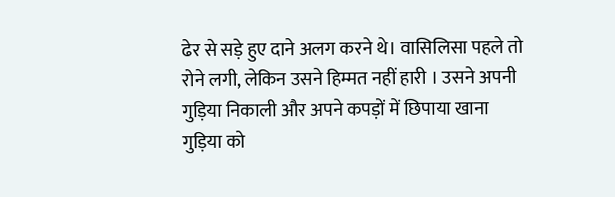ढेर से सड़े हुए दाने अलग करने थे। वासिलिसा पहले तो रोने लगी, लेकिन उसने हिम्मत नहीं हारी । उसने अपनी गुड़िया निकाली और अपने कपड़ों में छिपाया खाना गुड़िया को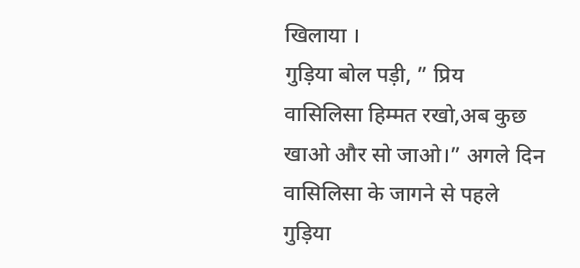खिलाया ।
गुड़िया बोल पड़ी, ” प्रिय वासिलिसा हिम्मत रखो,अब कुछ खाओ और सो जाओ।” अगले दिन वासिलिसा के जागने से पहले गुड़िया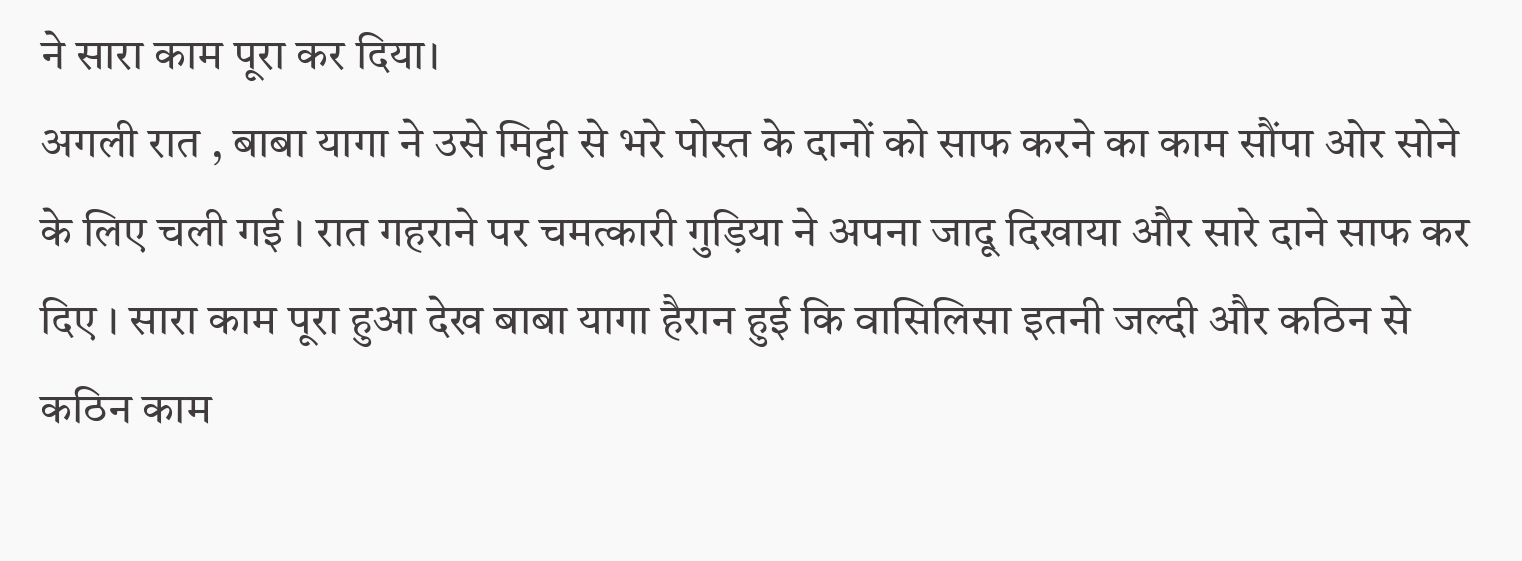ने सारा काम पूरा कर दिया।
अगली रात , बाबा यागा ने उसे मिट्टी से भरे पोस्त के दानों को साफ करने का काम सौंपा ओर सोने के लिए चली गई । रात गहराने पर चमत्कारी गुड़िया ने अपना जादू दिखाया और सारे दाने साफ कर दिए । सारा काम पूरा हुआ देख बाबा यागा हैरान हुई कि वासिलिसा इतनी जल्दी और कठिन से कठिन काम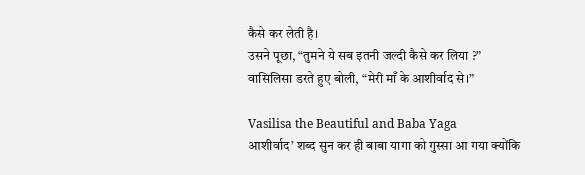कैसे कर लेती है।
उसने पूछा, “तुमने ये सब इतनी जल्दी कैसे कर लिया ?” वासिलिसा डरते हुए बोली, “मेरी माँ के आशीर्वाद से।”

Vasilisa the Beautiful and Baba Yaga
आशीर्वाद’ शब्द सुन कर ही बाबा यागा को गुस्सा आ गया क्योंकि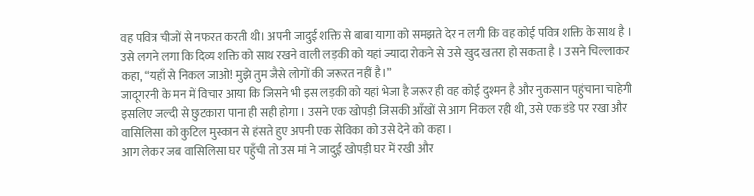वह पवित्र चीजों से नफरत करती थी। अपनी जादुई शक्ति से बाबा यागा को समझते देर न लगी कि वह कोई पवित्र शक्ति के साथ है । उसे लगने लगा कि दिव्य शक्ति को साथ रखने वाली लड़की को यहां ज्यादा रोकने से उसे खुद खतरा हो सकता है । उसने चिल्लाकर कहा, “यहाँ से निकल जाओ! मुझे तुम जैसे लोगों की जरूरत नहीं है।”
जादूगरनी के मन में विचार आया कि जिसने भी इस लड़की को यहां भेजा है जरूर ही वह कोई दुश्मन है और नुकसान पहुंचाना चाहेगी इसलिए जल्दी से छुटकारा पाना ही सही होगा । उसने एक खोपड़ी जिसकी आँखों से आग निकल रही थी, उसे एक डंडे पर रखा और वासिलिसा को कुटिल मुस्कान से हंसते हुए अपनी एक सेविका को उसे देने को कहा ।
आग लेकर जब वासिलिसा घर पहुँची तो उस मां ने जादुई खोपड़ी घर में रखी और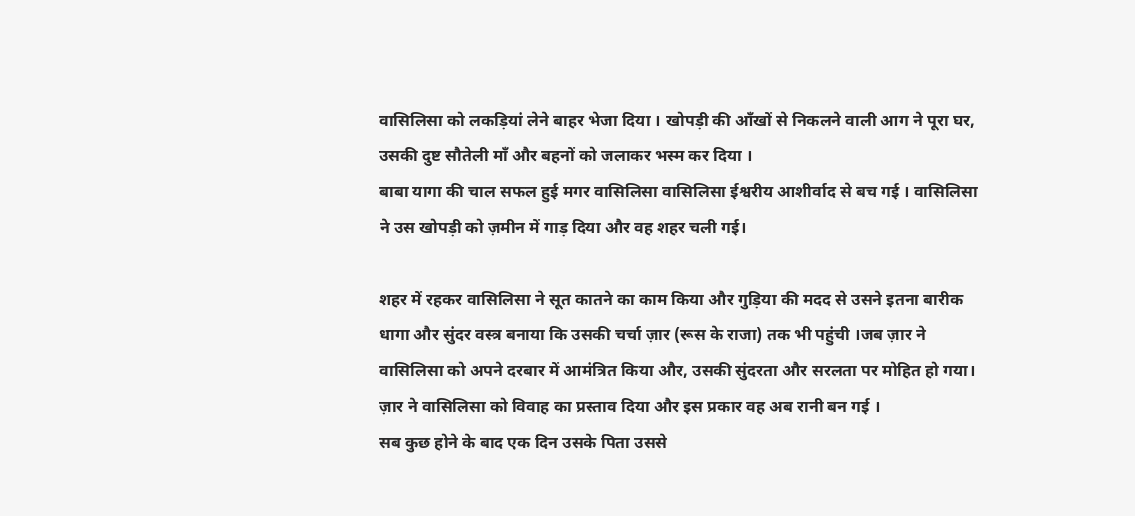वासिलिसा को लकड़ियां लेने बाहर भेजा दिया । खोपड़ी की आँखों से निकलने वाली आग ने पूरा घर, उसकी दुष्ट सौतेली माँ और बहनों को जलाकर भस्म कर दिया ।
बाबा यागा की चाल सफल हुई मगर वासिलिसा वासिलिसा ईश्वरीय आशीर्वाद से बच गई । वासिलिसा ने उस खोपड़ी को ज़मीन में गाड़ दिया और वह शहर चली गई।

शहर में रहकर वासिलिसा ने सूत कातने का काम किया और गुड़िया की मदद से उसने इतना बारीक धागा और सुंदर वस्त्र बनाया कि उसकी चर्चा ज़ार (रूस के राजा) तक भी पहुंची ।जब ज़ार ने वासिलिसा को अपने दरबार में आमंत्रित किया और, उसकी सुंदरता और सरलता पर मोहित हो गया। ज़ार ने वासिलिसा को विवाह का प्रस्ताव दिया और इस प्रकार वह अब रानी बन गई ।
सब कुछ होने के बाद एक दिन उसके पिता उससे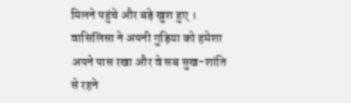मिलने पहुंचे और बड़े खुश हुए । वासिलिसा ने अपनी गुड़िया को हमेशा अपने पास रखा और वे सब सुख-शांति से रहने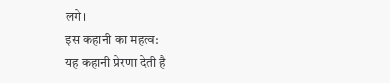लगे।
इस कहानी का महत्व:
यह कहानी प्रेरणा देती है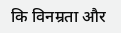कि विनम्रता और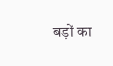बड़ों का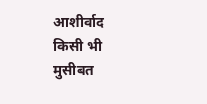आशीर्वाद किसी भी मुसीबत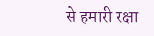से हमारी रक्षा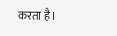करता है।